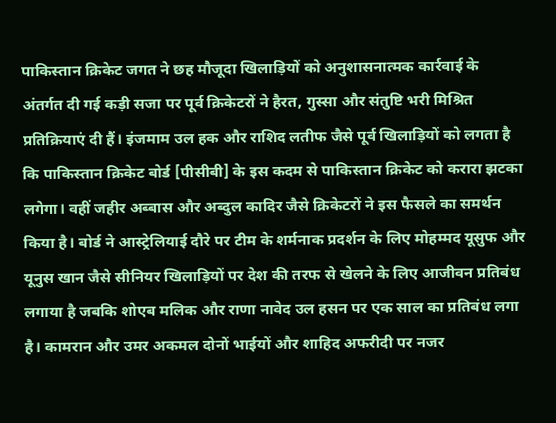पाकिस्तान क्रिकेट जगत ने छह मौजूदा खिलाड़ियों को अनुशासनात्मक कार्रवाई के अंतर्गत दी गई कड़ी सजा पर पूर्व क्रिकेटरों ने हैरत, गुस्सा और संतुष्टि भरी मिश्रित प्रतिक्रियाएं दी हैं। इंजमाम उल हक और राशिद लतीफ जैसे पूर्व खिलाड़ियों को लगता है कि पाकिस्तान क्रिकेट बोर्ड [पीसीबी] के इस कदम से पाकिस्तान क्रिकेट को करारा झटका लगेगा। वहीं जहीर अब्बास और अब्दुल कादिर जैसे क्रिकेटरों ने इस फैसले का समर्थन किया है। बोर्ड ने आस्ट्रेलियाई दौरे पर टीम के शर्मनाक प्रदर्शन के लिए मोहम्मद यूसुफ और यूनुस खान जैसे सीनियर खिलाड़ियों पर देश की तरफ से खेलने के लिए आजीवन प्रतिबंध लगाया है जबकि शोएब मलिक और राणा नावेद उल हसन पर एक साल का प्रतिबंध लगा है। कामरान और उमर अकमल दोनों भाईयों और शाहिद अफरीदी पर नजर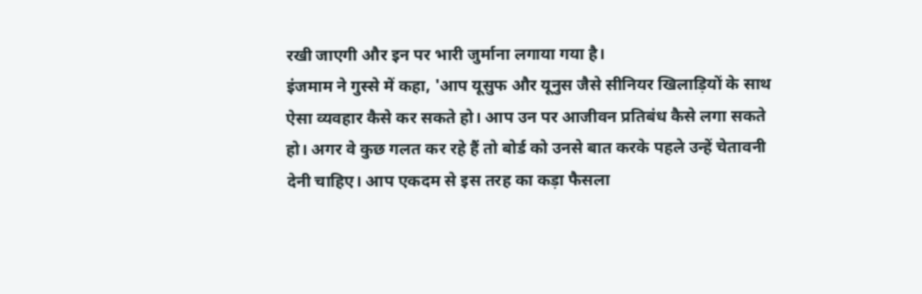रखी जाएगी और इन पर भारी जुर्माना लगाया गया है।
इंजमाम ने गुस्से में कहा, 'आप यूसुफ और यूनुस जैसे सीनियर खिलाड़ियों के साथ ऐसा व्यवहार कैसे कर सकते हो। आप उन पर आजीवन प्रतिबंध कैसे लगा सकते हो। अगर वे कुछ गलत कर रहे हैं तो बोर्ड को उनसे बात करके पहले उन्हें चेतावनी देनी चाहिए। आप एकदम से इस तरह का कड़ा फैसला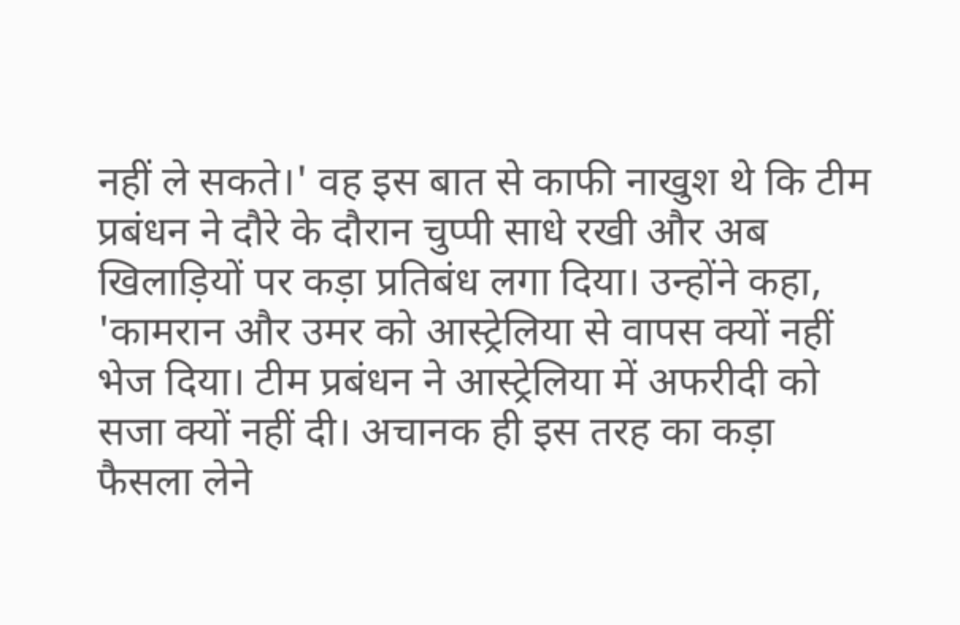नहीं ले सकते।' वह इस बात से काफी नाखुश थे कि टीम प्रबंधन ने दौरे के दौरान चुप्पी साधे रखी और अब खिलाड़ियों पर कड़ा प्रतिबंध लगा दिया। उन्होंने कहा, 'कामरान और उमर को आस्ट्रेलिया से वापस क्यों नहीं भेज दिया। टीम प्रबंधन ने आस्ट्रेलिया में अफरीदी को सजा क्यों नहीं दी। अचानक ही इस तरह का कड़ा फैसला लेने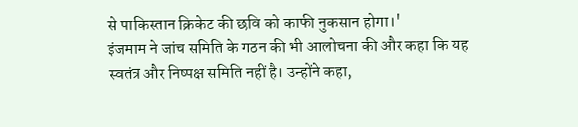से पाकिस्तान क्रिकेट की छवि को काफी नुकसान होगा।'
इंजमाम ने जांच समिति के गठन की भी आलोचना की और कहा कि यह स्वतंत्र और निष्पक्ष समिति नहीं है। उन्होंने कहा,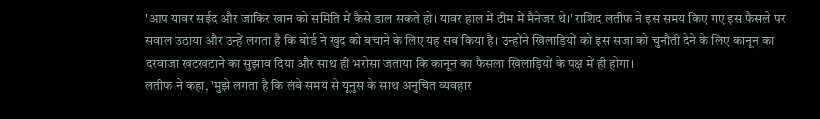'आप यावर सईद और जाकिर खान को समिति में कैसे डाल सकते हो। यावर हाल में टीम में मैनेजर थे।' राशिद लतीफ ने इस समय किए गए इस फैसले पर सवाल उठाया और उन्हें लगता है कि बोर्ड ने खुद को बचाने के लिए यह सब किया है। उन्होंने खिलाड़ियों को इस सजा को चुनौती देने के लिए कानून का दरवाजा खटखटाने का सुझाव दिया और साथ ही भरोसा जताया कि कानून का फैसला खिलाड़ियों के पक्ष में ही होगा।
लतीफ ने कहा, 'मुझे लगता है कि लंबे समय से यूनुस के साथ अनुचित व्यवहार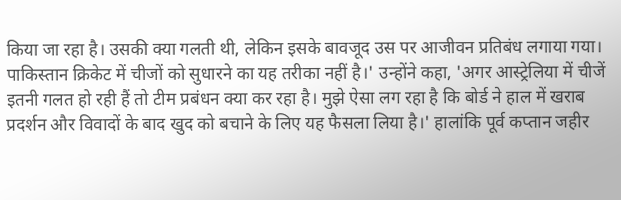किया जा रहा है। उसकी क्या गलती थी, लेकिन इसके बावजूद उस पर आजीवन प्रतिबंध लगाया गया। पाकिस्तान क्रिकेट में चीजों को सुधारने का यह तरीका नहीं है।' उन्होंने कहा, 'अगर आस्ट्रेलिया में चीजें इतनी गलत हो रही हैं तो टीम प्रबंधन क्या कर रहा है। मुझे ऐसा लग रहा है कि बोर्ड ने हाल में खराब प्रदर्शन और विवादों के बाद खुद को बचाने के लिए यह फैसला लिया है।' हालांकि पूर्व कप्तान जहीर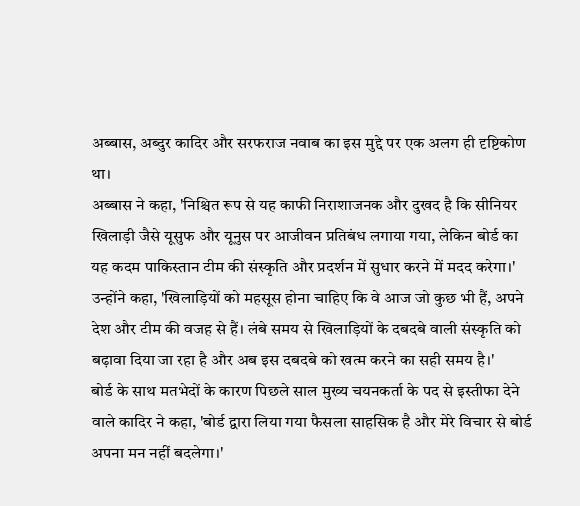अब्बास, अब्दुर कादिर और सरफराज नवाब का इस मुद्दे पर एक अलग ही दृष्टिकोण था।
अब्बास ने कहा, 'निश्चित रूप से यह काफी निराशाजनक और दुखद है कि सीनियर खिलाड़ी जैसे यूसुफ और यूनुस पर आजीवन प्रतिबंध लगाया गया, लेकिन बोर्ड का यह कदम पाकिस्तान टीम की संस्कृति और प्रदर्शन में सुधार करने में मदद करेगा।' उन्होंने कहा, 'खिलाड़ियों को महसूस होना चाहिए कि वे आज जो कुछ भी हैं, अपने देश और टीम की वजह से हैं। लंबे समय से खिलाड़ियों के दबदबे वाली संस्कृति को बढ़ावा दिया जा रहा है और अब इस दबदबे को खत्म करने का सही समय है।'
बोर्ड के साथ मतभेदों के कारण पिछले साल मुख्य चयनकर्ता के पद से इस्तीफा देने वाले कादिर ने कहा, 'बोर्ड द्वारा लिया गया फैसला साहसिक है और मेरे विचार से बोर्ड अपना मन नहीं बदलेगा।'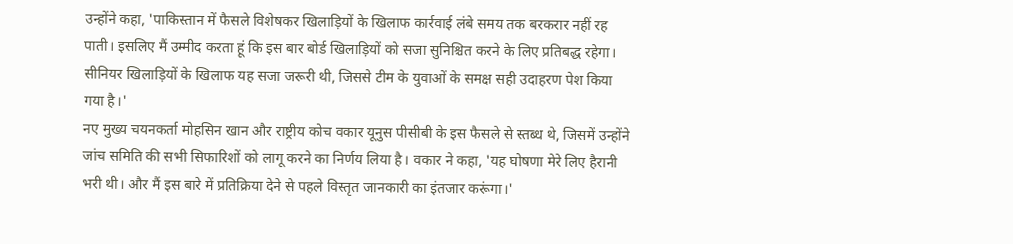उन्होंने कहा, 'पाकिस्तान में फैसले विशेषकर खिलाड़ियों के खिलाफ कार्रवाई लंबे समय तक बरकरार नहीं रह पाती। इसलिए मैं उम्मीद करता हूं कि इस बार बोर्ड खिलाड़ियों को सजा सुनिश्चित करने के लिए प्रतिबद्ध रहेगा। सीनियर खिलाड़ियों के खिलाफ यह सजा जरूरी थी, जिससे टीम के युवाओं के समक्ष सही उदाहरण पेश किया गया है।'
नए मुख्य चयनकर्ता मोहसिन खान और राष्ट्रीय कोच वकार यूनुस पीसीबी के इस फैसले से स्तब्ध थे, जिसमें उन्होंने जांच समिति की सभी सिफारिशों को लागू करने का निर्णय लिया है। वकार ने कहा, 'यह घोषणा मेरे लिए हैरानी भरी थी। और मैं इस बारे में प्रतिक्रिया देने से पहले विस्तृत जानकारी का इंतजार करूंगा।'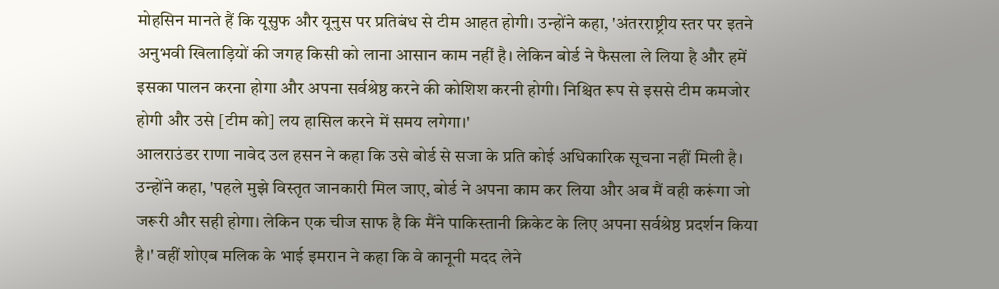मोहसिन मानते हैं कि यूसुफ और यूनुस पर प्रतिबंध से टीम आहत होगी। उन्होंने कहा, 'अंतरराष्ट्रीय स्तर पर इतने अनुभवी खिलाड़ियों की जगह किसी को लाना आसान काम नहीं है। लेकिन बोर्ड ने फैसला ले लिया है और हमें इसका पालन करना होगा और अपना सर्वश्रेष्ठ करने की कोशिश करनी होगी। निश्चित रूप से इससे टीम कमजोर होगी और उसे [टीम को] लय हासिल करने में समय लगेगा।'
आलराउंडर राणा नावेद उल हसन ने कहा कि उसे बोर्ड से सजा के प्रति कोई अधिकारिक सूचना नहीं मिली है। उन्होंने कहा, 'पहले मुझे विस्तृत जानकारी मिल जाए, बोर्ड ने अपना काम कर लिया और अब मैं वही करूंगा जो जरूरी और सही होगा। लेकिन एक चीज साफ है कि मैंने पाकिस्तानी क्रिकेट के लिए अपना सर्वश्रेष्ठ प्रदर्शन किया है।' वहीं शोएब मलिक के भाई इमरान ने कहा कि वे कानूनी मदद लेने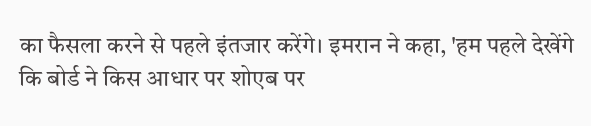का फैसला करने से पहले इंतजार करेंगे। इमरान ने कहा, 'हम पहले देखेंगे कि बोर्ड ने किस आधार पर शोएब पर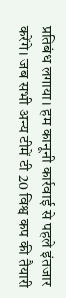प्रतिबंध लगाया। हम कानूनी कार्रवाई से पहले इंतजार करेंगे। जब सभी अन्य टीमें टी 20 विश्व कप की तैयारी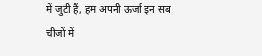में जुटी हैं, हम अपनी ऊर्जा इन सब चीजों में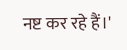नष्ट कर रहे हैं।'